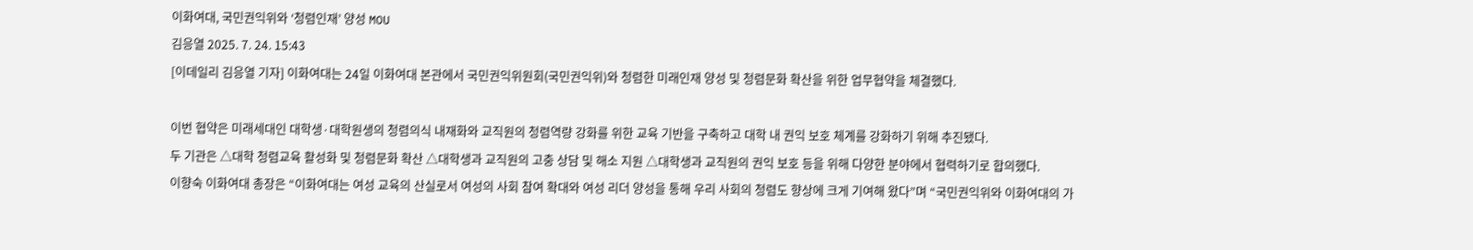이화여대, 국민권익위와 ‘청렴인재’ 양성 MOU
김응열 2025. 7. 24. 15:43
[이데일리 김응열 기자] 이화여대는 24일 이화여대 본관에서 국민권익위원회(국민권익위)와 청렴한 미래인재 양성 및 청렴문화 확산을 위한 업무협약을 체결했다.

이번 협약은 미래세대인 대학생·대학원생의 청렴의식 내재화와 교직원의 청렴역량 강화를 위한 교육 기반을 구축하고 대학 내 권익 보호 체계를 강화하기 위해 추진됐다.
두 기관은 △대학 청렴교육 활성화 및 청렴문화 확산 △대학생과 교직원의 고충 상담 및 해소 지원 △대학생과 교직원의 권익 보호 등을 위해 다양한 분야에서 협력하기로 합의했다.
이향숙 이화여대 총장은 “이화여대는 여성 교육의 산실로서 여성의 사회 참여 확대와 여성 리더 양성을 통해 우리 사회의 청렴도 향상에 크게 기여해 왔다”며 “국민권익위와 이화여대의 가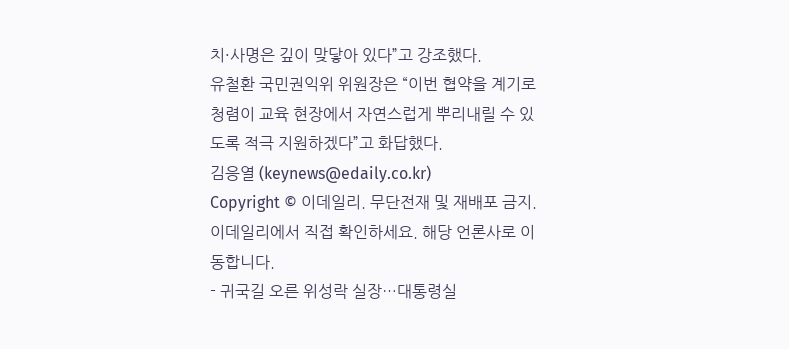치·사명은 깊이 맞닿아 있다”고 강조했다.
유철환 국민권익위 위원장은 “이번 협약을 계기로 청렴이 교육 현장에서 자연스럽게 뿌리내릴 수 있도록 적극 지원하겠다”고 화답했다.
김응열 (keynews@edaily.co.kr)
Copyright © 이데일리. 무단전재 및 재배포 금지.
이데일리에서 직접 확인하세요. 해당 언론사로 이동합니다.
- 귀국길 오른 위성락 실장…대통령실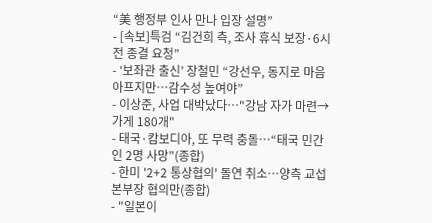“美 행정부 인사 만나 입장 설명”
- [속보]특검 “김건희 측, 조사 휴식 보장·6시 전 종결 요청”
- ‘보좌관 출신’ 장철민 “강선우, 동지로 마음 아프지만…감수성 높여야”
- 이상준, 사업 대박났다…"강남 자가 마련→가게 180개"
- 태국·캄보디아, 또 무력 충돌…“태국 민간인 2명 사망”(종합)
- 한미 '2+2 통상협의' 돌연 취소…양측 교섭본부장 협의만(종합)
- "일본이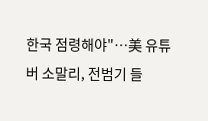한국 점령해야"…美 유튜버 소말리, 전범기 들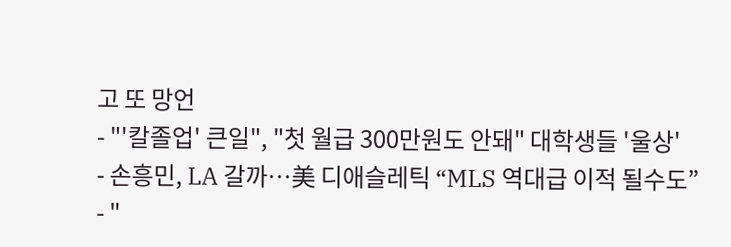고 또 망언
- "'칼졸업' 큰일", "첫 월급 300만원도 안돼" 대학생들 '울상'
- 손흥민, LA 갈까…美 디애슬레틱 “MLS 역대급 이적 될수도”
- "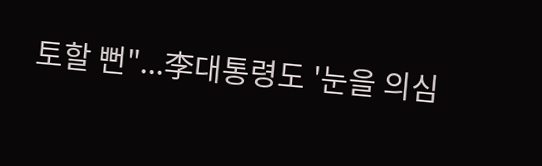토할 뻔"...李대통령도 '눈을 의심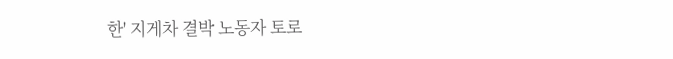한' 지게차 결박 노동자 토로